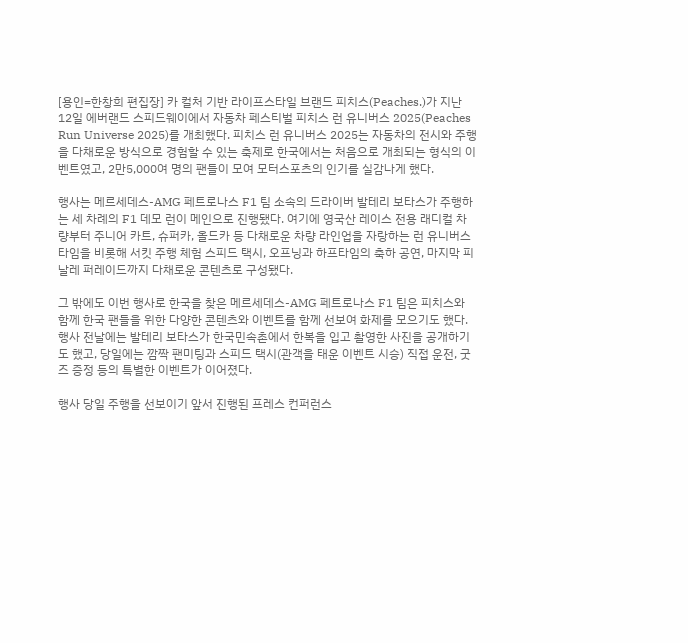[용인=한창희 편집장] 카 컬처 기반 라이프스타일 브랜드 피치스(Peaches.)가 지난 12일 에버랜드 스피드웨이에서 자동차 페스티벌 피치스 런 유니버스 2025(Peaches Run Universe 2025)를 개최했다. 피치스 런 유니버스 2025는 자동차의 전시와 주행을 다채로운 방식으로 경험할 수 있는 축제로 한국에서는 처음으로 개최되는 형식의 이벤트였고, 2만5,000여 명의 팬들이 모여 모터스포츠의 인기를 실감나게 했다.

행사는 메르세데스-AMG 페트로나스 F1 팀 소속의 드라이버 발테리 보타스가 주행하는 세 차례의 F1 데모 런이 메인으로 진행됐다. 여기에 영국산 레이스 전용 래디컬 차량부터 주니어 카트, 슈퍼카, 올드카 등 다채로운 차량 라인업을 자랑하는 런 유니버스 타임을 비롯해 서킷 주행 체험 스피드 택시, 오프닝과 하프타임의 축하 공연, 마지막 피날레 퍼레이드까지 다채로운 콘텐츠로 구성됐다.

그 밖에도 이번 행사로 한국을 찾은 메르세데스-AMG 페트로나스 F1 팀은 피치스와 함께 한국 팬들을 위한 다양한 콘텐츠와 이벤트를 함께 선보여 화제를 모으기도 했다. 행사 전날에는 발테리 보타스가 한국민속촌에서 한복을 입고 촬영한 사진을 공개하기도 했고, 당일에는 깜짝 팬미팅과 스피드 택시(관객을 태운 이벤트 시승) 직접 운전, 굿즈 증정 등의 특별한 이벤트가 이어졌다.

행사 당일 주행을 선보이기 앞서 진행된 프레스 컨퍼런스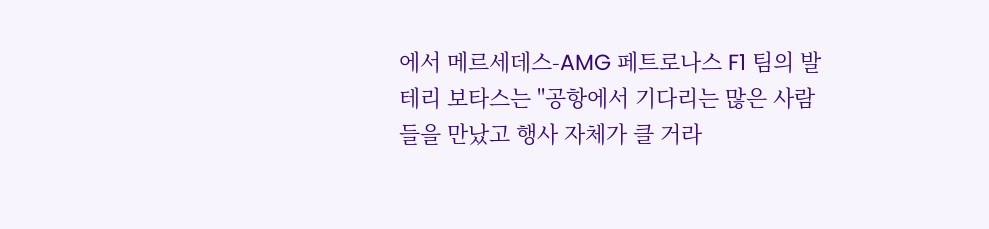에서 메르세데스-AMG 페트로나스 F1 팀의 발테리 보타스는 "공항에서 기다리는 많은 사람들을 만났고 행사 자체가 클 거라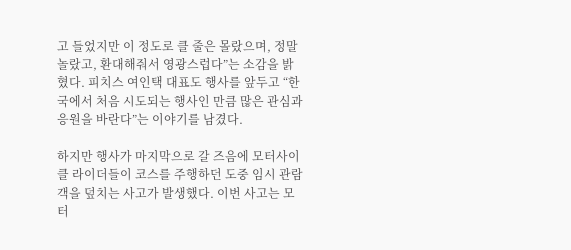고 들었지만 이 정도로 클 줄은 몰랐으며, 정말 놀랐고, 환대해줘서 영광스럽다”는 소감을 밝혔다. 피치스 여인택 대표도 행사를 앞두고 “한국에서 처음 시도되는 행사인 만큼 많은 관심과 응원을 바란다”는 이야기를 남겼다.

하지만 행사가 마지막으로 갈 즈음에 모터사이클 라이더들이 코스를 주행하던 도중 임시 관람객을 덮치는 사고가 발생했다. 이번 사고는 모터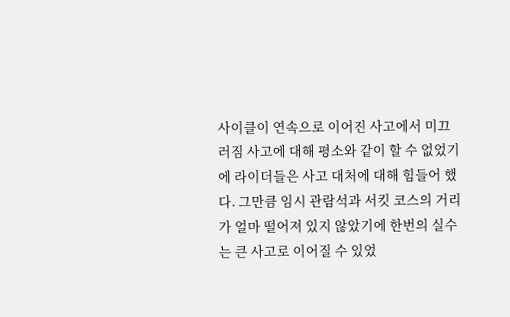사이클이 연속으로 이어진 사고에서 미끄러짐 사고에 대해 평소와 같이 할 수 없었기에 라이더들은 사고 대처에 대해 힘들어 했다. 그만큼 임시 관람석과 서킷 코스의 거리가 얼마 떨어져 있지 않았기에 한번의 실수는 큰 사고로 이어질 수 있었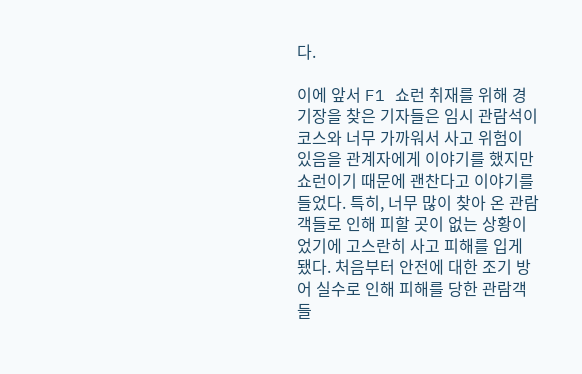다.

이에 앞서 F1 쇼런 취재를 위해 경기장을 찾은 기자들은 임시 관람석이 코스와 너무 가까워서 사고 위험이 있음을 관계자에게 이야기를 했지만 쇼런이기 때문에 괜찬다고 이야기를 들었다. 특히, 너무 많이 찾아 온 관람객들로 인해 피할 곳이 없는 상황이었기에 고스란히 사고 피해를 입게 됐다. 처음부터 안전에 대한 조기 방어 실수로 인해 피해를 당한 관람객들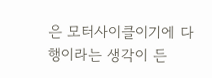은 모터사이클이기에 다행이라는 생각이 든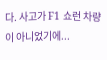다. 사고가 F1 쇼런 차량이 아니었기에...